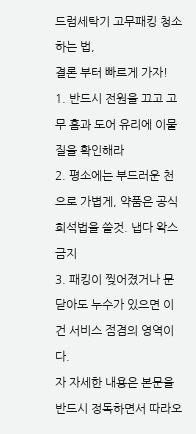드럼세탁기 고무패킹 청소하는 법,
결론 부터 빠르게 가자!
1. 반드시 전원을 끄고 고무 홈과 도어 유리에 이물질을 확인해라
2. 평소에는 부드러운 천으로 가볍게, 약품은 공식 희석법을 쓸것. 냅다 왁스 금지
3. 패킹이 찢어졌거나 문 닫아도 누수가 있으면 이건 서비스 점겸의 영역이다.
자 자세한 내용은 본문을 반드시 정독하면서 따라오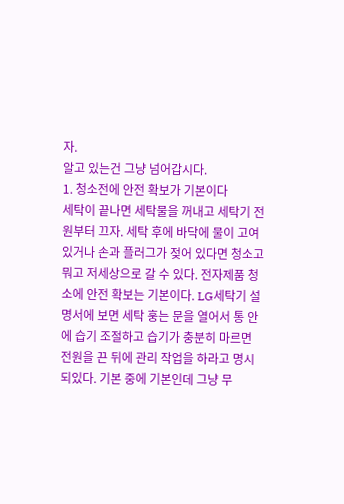자.
알고 있는건 그냥 넘어갑시다.
1. 청소전에 안전 확보가 기본이다
세탁이 끝나면 세탁물을 꺼내고 세탁기 전원부터 끄자. 세탁 후에 바닥에 물이 고여 있거나 손과 플러그가 젖어 있다면 청소고 뭐고 저세상으로 갈 수 있다. 전자제품 청소에 안전 확보는 기본이다. LG세탁기 설명서에 보면 세탁 훙는 문을 열어서 통 안에 습기 조절하고 습기가 충분히 마르면 전원을 끈 뒤에 관리 작업을 하라고 명시 되있다. 기본 중에 기본인데 그냥 무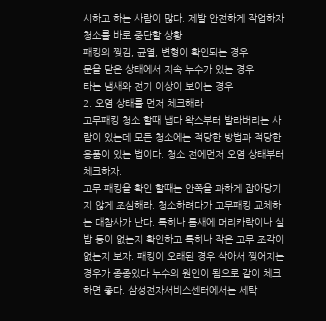시하고 하는 사람이 많다. 제발 안전하게 작업하자
청소를 바로 중단할 상황
패킹의 찢김, 균열, 변형이 확인되는 경우
문을 닫은 상태에서 지속 누수가 있는 경우
타는 냄새와 전기 이상이 보이는 경우
2. 오염 상태를 먼저 체크해라
고무패킹 청소 할때 냅다 왁스부터 발라버리는 사람이 있는데 모든 청소에는 적당한 방법과 적당한 용품이 있는 법이다. 청소 전에먼저 오염 상태부터 체크하자.
고무 패킹을 확인 할때는 안쪽을 과하게 잡아당기지 않게 조심해라. 청소하려다가 고무패킹 교체하는 대참사가 난다. 특히나 틈새에 머리카락이나 실밥 등이 없는지 확인하고 특히나 작은 고무 조각이 없는지 보자. 패킹이 오래된 경우 삭아서 찢어지는 경우가 종종있다 누수의 원인이 됨으로 같이 체크하면 좋다. 삼성전자서비스센터에서는 세탁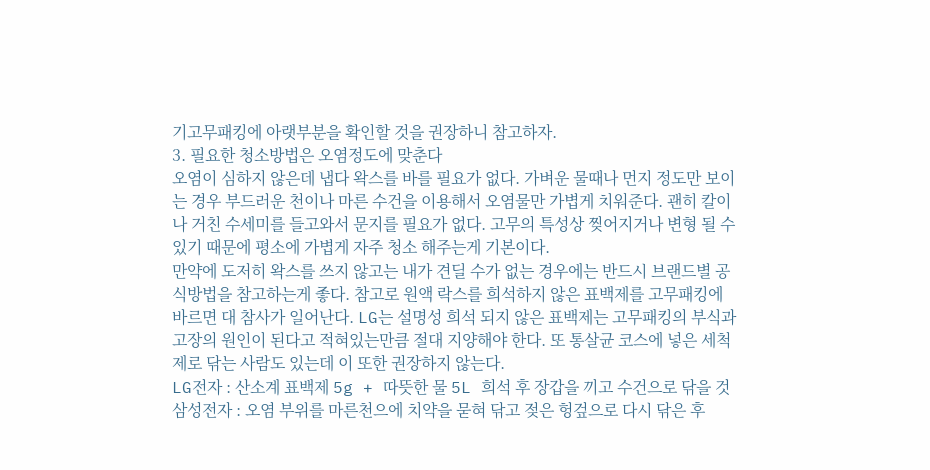기고무패킹에 아랫부분을 확인할 것을 권장하니 참고하자.
3. 필요한 청소방법은 오염정도에 맞춘다
오염이 심하지 않은데 냅다 왁스를 바를 필요가 없다. 가벼운 물때나 먼지 정도만 보이는 경우 부드러운 천이나 마른 수건을 이용해서 오염물만 가볍게 치워준다. 괜히 칼이나 거친 수세미를 들고와서 문지를 필요가 없다. 고무의 특성상 찢어지거나 변형 될 수 있기 때문에 평소에 가볍게 자주 청소 해주는게 기본이다.
만약에 도저히 왁스를 쓰지 않고는 내가 견딜 수가 없는 경우에는 반드시 브랜드별 공식방법을 참고하는게 좋다. 참고로 원액 락스를 희석하지 않은 표백제를 고무패킹에 바르면 대 참사가 일어난다. LG는 설명성 희석 되지 않은 표백제는 고무패킹의 부식과 고장의 원인이 된다고 적혀있는만큼 절대 지양해야 한다. 또 통살균 코스에 넣은 세척제로 닦는 사람도 있는데 이 또한 권장하지 않는다.
LG전자 : 산소계 표백제 5g + 따뜻한 물 5L 희석 후 장갑을 끼고 수건으로 닦을 것
삼성전자 : 오염 부위를 마른천으에 치약을 묻혀 닦고 젖은 헝겊으로 다시 닦은 후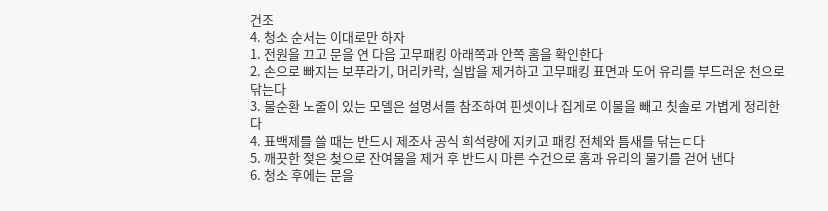건조
4. 청소 순서는 이대로만 하자
1. 전원을 끄고 문을 연 다음 고무패킹 아래쪽과 안쪽 홈을 확인한다
2. 손으로 빠지는 보푸라기, 머리카락, 실밥을 제거하고 고무패킹 표면과 도어 유리를 부드러운 천으로 닦는다
3. 물순환 노줄이 있는 모델은 설명서를 참조하여 핀셋이나 집게로 이물을 빼고 칫솔로 가볍게 정리한다
4. 표백제를 쓸 때는 반드시 제조사 공식 희석량에 지키고 패킹 전체와 틈새를 닦는ㄷ다
5. 깨끗한 젖은 첮으로 잔여물을 제거 후 반드시 마른 수건으로 홈과 유리의 물기를 걷어 낸다
6. 청소 후에는 문을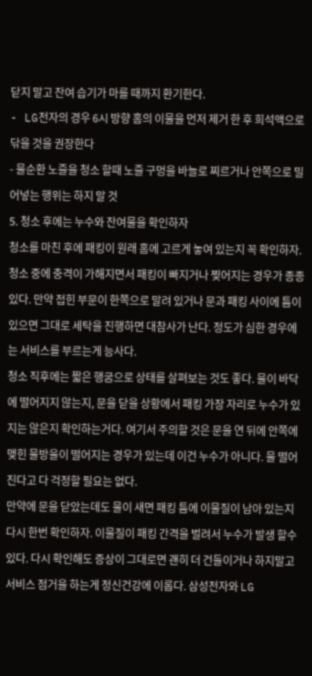닫지 말고 잔여 습기가 마를 때까지 환기한다.
- LG전자의 경우 6시 방향 홈의 이물을 먼저 제거 한 후 희석액으로 닦을 것을 권장한다
- 물순환 노즐을 청소 할때 노즐 구멍을 바늘로 찌르거나 안쪽으로 밀어넣는 행위는 하지 말 것
5. 청소 후에는 누수와 잔여물을 확인하자
청소를 마친 후에 패킹이 원래 홈에 고르게 놓여 있는지 꼭 확인하자. 청소 중에 충격이 가해지면서 패킹이 빠지거나 찢어지는 경우가 종종 있다. 만약 접힌 부문이 한쪽으로 말려 있거나 문과 패킹 사이에 틈이 있으면 그대로 세탁을 진행하면 대참사가 난다. 정도가 심한 경우에는 서비스를 부르는게 능사다.
청소 직후에는 짧은 행굼으로 상태를 살펴보는 것도 좋다. 물이 바닥에 떨어지지 않는지, 문을 닫을 상황에서 패킹 가장 자리로 누수가 있지는 않은지 확인하는거다. 여기서 주의할 것은 문을 연 뒤에 안쪽에 맺힌 물방울이 떨어지는 경우가 있는데 이건 누수가 아니다. 물 떨어진다고 다 걱정할 필요는 없다.
만약에 문을 닫았는데도 물이 새면 패킹 틈에 이물질이 남아 있는지 다시 한번 확인하자. 이물질이 패킹 간격을 벌려서 누수가 발생 할수 있다. 다시 확인해도 증상이 그대로면 괜히 더 건들이거나 하지말고 서비스 점거을 하는게 정신건강에 이롭다. 삼성전자와 LG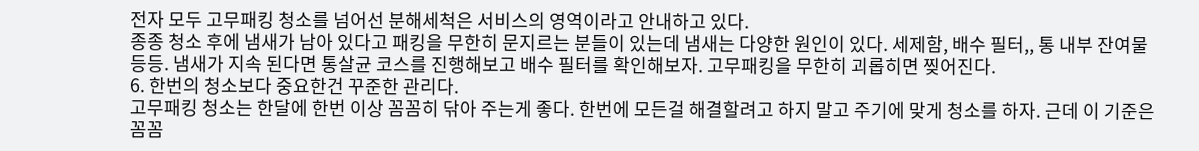전자 모두 고무패킹 청소를 넘어선 분해세척은 서비스의 영역이라고 안내하고 있다.
종종 청소 후에 냄새가 남아 있다고 패킹을 무한히 문지르는 분들이 있는데 냄새는 다양한 원인이 있다. 세제함, 배수 필터,, 통 내부 잔여물 등등. 냄새가 지속 된다면 통살균 코스를 진행해보고 배수 필터를 확인해보자. 고무패킹을 무한히 괴롭히면 찢어진다.
6. 한번의 청소보다 중요한건 꾸준한 관리다.
고무패킹 청소는 한달에 한번 이상 꼼꼼히 닦아 주는게 좋다. 한번에 모든걸 해결할려고 하지 말고 주기에 맞게 청소를 하자. 근데 이 기준은 꼼꼼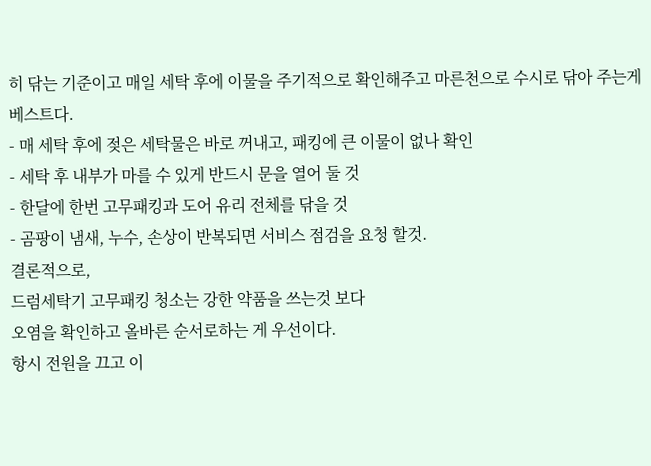히 닦는 기준이고 매일 세탁 후에 이물을 주기적으로 확인해주고 마른천으로 수시로 닦아 주는게 베스트다.
- 매 세탁 후에 젖은 세탁물은 바로 꺼내고, 패킹에 큰 이물이 없나 확인
- 세탁 후 내부가 마를 수 있게 반드시 문을 열어 둘 것
- 한달에 한번 고무패킹과 도어 유리 전체를 닦을 것
- 곰팡이 냄새, 누수, 손상이 반복되면 서비스 점검을 요청 할것.
결론적으로,
드럼세탁기 고무패킹 청소는 강한 약품을 쓰는것 보다
오염을 확인하고 올바른 순서로하는 게 우선이다.
항시 전원을 끄고 이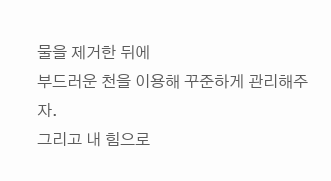물을 제거한 뒤에
부드러운 천을 이용해 꾸준하게 관리해주자.
그리고 내 힘으로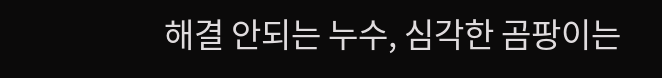해결 안되는 누수, 심각한 곰팡이는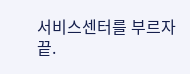서비스센터를 부르자
끝.